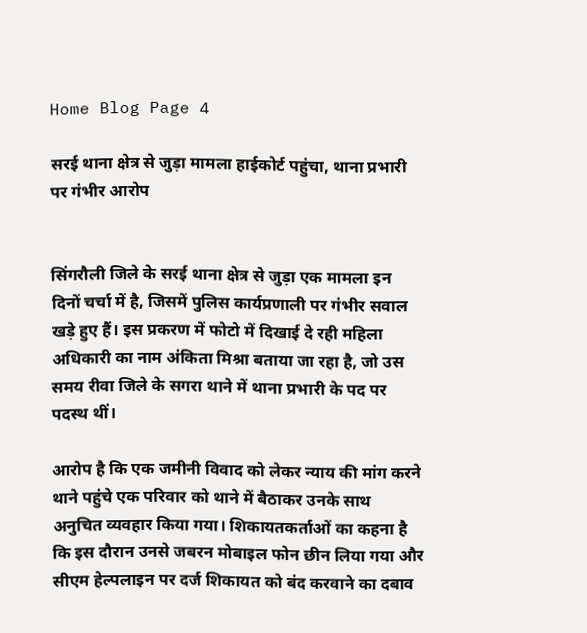Home Blog Page 4

सरई थाना क्षेत्र से जुड़ा मामला हाईकोर्ट पहुंचा, थाना प्रभारी पर गंभीर आरोप


सिंगरौली जिले के सरई थाना क्षेत्र से जुड़ा एक मामला इन दिनों चर्चा में है, जिसमें पुलिस कार्यप्रणाली पर गंभीर सवाल खड़े हुए हैं। इस प्रकरण में फोटो में दिखाई दे रही महिला अधिकारी का नाम अंकिता मिश्रा बताया जा रहा है, जो उस समय रीवा जिले के सगरा थाने में थाना प्रभारी के पद पर पदस्थ थीं।

आरोप है कि एक जमीनी विवाद को लेकर न्याय की मांग करने थाने पहुंचे एक परिवार को थाने में बैठाकर उनके साथ अनुचित व्यवहार किया गया। शिकायतकर्ताओं का कहना है कि इस दौरान उनसे जबरन मोबाइल फोन छीन लिया गया और सीएम हेल्पलाइन पर दर्ज शिकायत को बंद करवाने का दबाव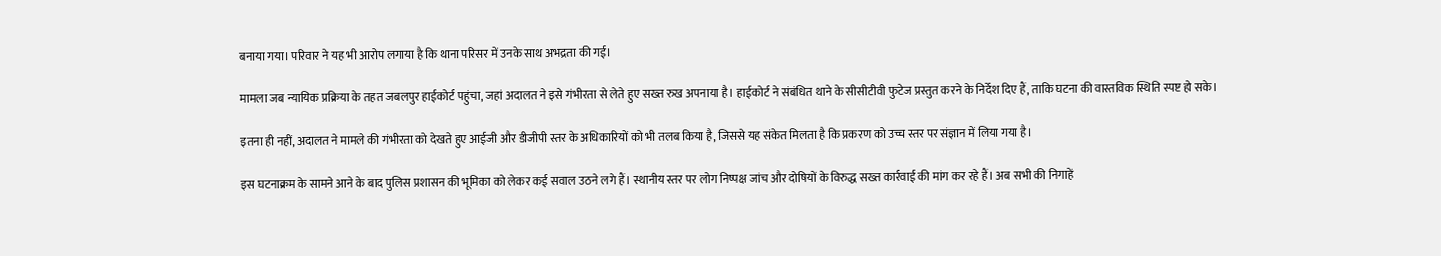बनाया गया। परिवार ने यह भी आरोप लगाया है कि थाना परिसर में उनके साथ अभद्रता की गई।

मामला जब न्यायिक प्रक्रिया के तहत जबलपुर हाईकोर्ट पहुंचा, जहां अदालत ने इसे गंभीरता से लेते हुए सख्त रुख अपनाया है। हाईकोर्ट ने संबंधित थाने के सीसीटीवी फुटेज प्रस्तुत करने के निर्देश दिए हैं, ताकि घटना की वास्तविक स्थिति स्पष्ट हो सके।

इतना ही नहीं, अदालत ने मामले की गंभीरता को देखते हुए आईजी और डीजीपी स्तर के अधिकारियों को भी तलब किया है, जिससे यह संकेत मिलता है कि प्रकरण को उच्च स्तर पर संज्ञान में लिया गया है।

इस घटनाक्रम के सामने आने के बाद पुलिस प्रशासन की भूमिका को लेकर कई सवाल उठने लगे हैं। स्थानीय स्तर पर लोग निष्पक्ष जांच और दोषियों के विरुद्ध सख्त कार्रवाई की मांग कर रहे हैं। अब सभी की निगाहें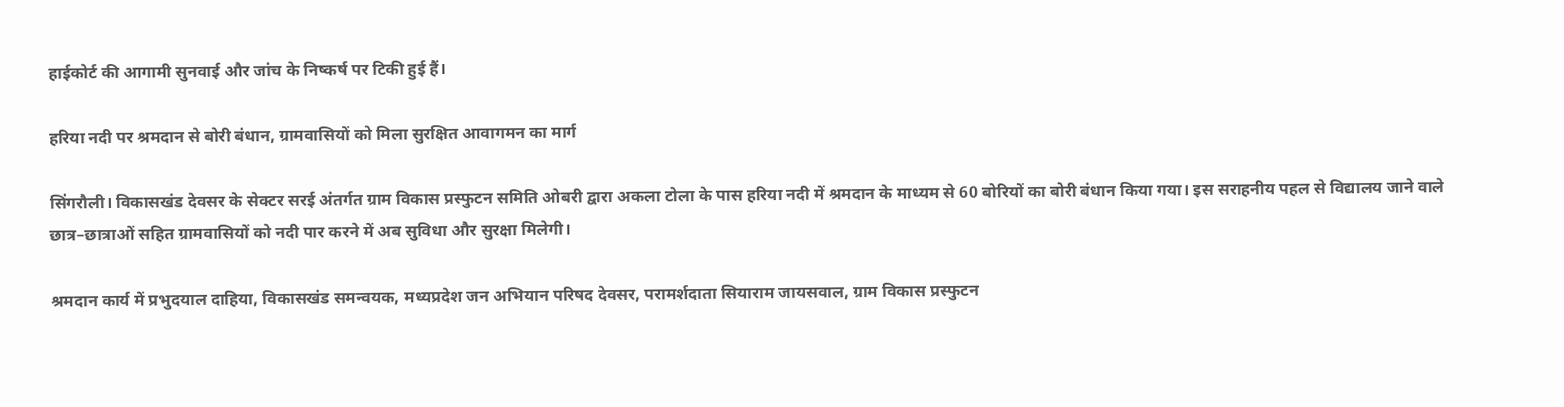हाईकोर्ट की आगामी सुनवाई और जांच के निष्कर्ष पर टिकी हुई हैं।

हरिया नदी पर श्रमदान से बोरी बंधान, ग्रामवासियों को मिला सुरक्षित आवागमन का मार्ग

सिंगरौली। विकासखंड देवसर के सेक्टर सरई अंतर्गत ग्राम विकास प्रस्फुटन समिति ओबरी द्वारा अकला टोला के पास हरिया नदी में श्रमदान के माध्यम से 60 बोरियों का बोरी बंधान किया गया। इस सराहनीय पहल से विद्यालय जाने वाले छात्र–छात्राओं सहित ग्रामवासियों को नदी पार करने में अब सुविधा और सुरक्षा मिलेगी।

श्रमदान कार्य में प्रभुदयाल दाहिया, विकासखंड समन्वयक, मध्यप्रदेश जन अभियान परिषद देवसर, परामर्शदाता सियाराम जायसवाल, ग्राम विकास प्रस्फुटन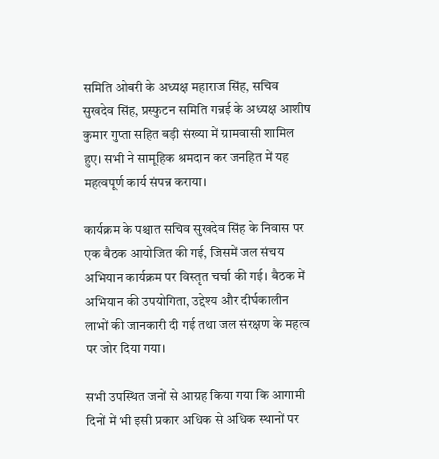समिति ओबरी के अध्यक्ष महाराज सिंह, सचिव सुखदेव सिंह, प्रस्फुटन समिति गन्नई के अध्यक्ष आशीष कुमार गुप्ता सहित बड़ी संख्या में ग्रामवासी शामिल हुए। सभी ने सामूहिक श्रमदान कर जनहित में यह महत्वपूर्ण कार्य संपन्न कराया।

कार्यक्रम के पश्चात सचिव सुखदेव सिंह के निवास पर एक बैठक आयोजित की गई, जिसमें जल संचय अभियान कार्यक्रम पर विस्तृत चर्चा की गई। बैठक में अभियान की उपयोगिता, उद्देश्य और दीर्घकालीन लाभों की जानकारी दी गई तथा जल संरक्षण के महत्व पर जोर दिया गया।

सभी उपस्थित जनों से आग्रह किया गया कि आगामी दिनों में भी इसी प्रकार अधिक से अधिक स्थानों पर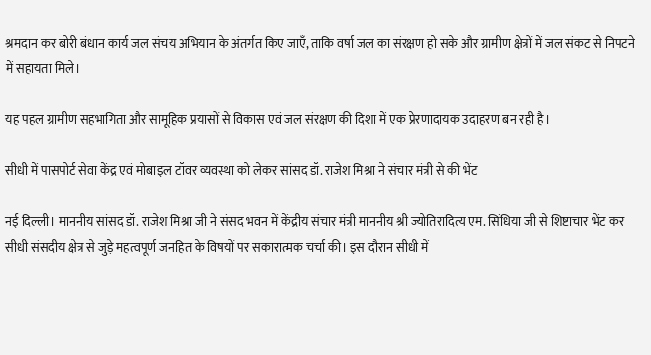श्रमदान कर बोरी बंधान कार्य जल संचय अभियान के अंतर्गत किए जाएँ, ताकि वर्षा जल का संरक्षण हो सके और ग्रामीण क्षेत्रों में जल संकट से निपटने में सहायता मिले।

यह पहल ग्रामीण सहभागिता और सामूहिक प्रयासों से विकास एवं जल संरक्षण की दिशा में एक प्रेरणादायक उदाहरण बन रही है।

सीधी में पासपोर्ट सेवा केंद्र एवं मोबाइल टॉवर व्यवस्था को लेकर सांसद डॉ. राजेश मिश्रा ने संचार मंत्री से की भेंट

नई दिल्ली। माननीय सांसद डॉ. राजेश मिश्रा जी ने संसद भवन में केंद्रीय संचार मंत्री माननीय श्री ज्योतिरादित्य एम. सिंधिया जी से शिष्टाचार भेंट कर सीधी संसदीय क्षेत्र से जुड़े महत्वपूर्ण जनहित के विषयों पर सकारात्मक चर्चा की। इस दौरान सीधी में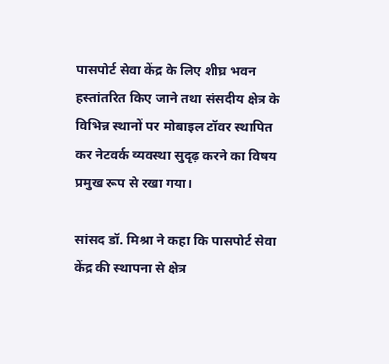पासपोर्ट सेवा केंद्र के लिए शीघ्र भवन हस्तांतरित किए जाने तथा संसदीय क्षेत्र के विभिन्न स्थानों पर मोबाइल टॉवर स्थापित कर नेटवर्क व्यवस्था सुदृढ़ करने का विषय प्रमुख रूप से रखा गया।

सांसद डॉ. मिश्रा ने कहा कि पासपोर्ट सेवा केंद्र की स्थापना से क्षेत्र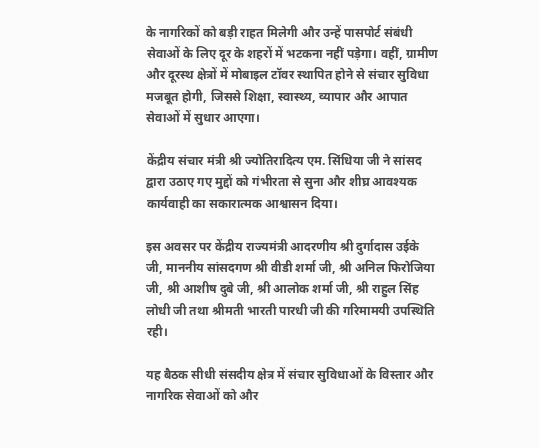के नागरिकों को बड़ी राहत मिलेगी और उन्हें पासपोर्ट संबंधी सेवाओं के लिए दूर के शहरों में भटकना नहीं पड़ेगा। वहीं, ग्रामीण और दूरस्थ क्षेत्रों में मोबाइल टॉवर स्थापित होने से संचार सुविधा मजबूत होगी, जिससे शिक्षा, स्वास्थ्य, व्यापार और आपात सेवाओं में सुधार आएगा।

केंद्रीय संचार मंत्री श्री ज्योतिरादित्य एम. सिंधिया जी ने सांसद द्वारा उठाए गए मुद्दों को गंभीरता से सुना और शीघ्र आवश्यक कार्यवाही का सकारात्मक आश्वासन दिया।

इस अवसर पर केंद्रीय राज्यमंत्री आदरणीय श्री दुर्गादास उईके जी, माननीय सांसदगण श्री वीडी शर्मा जी, श्री अनिल फिरोजिया जी, श्री आशीष दुबे जी, श्री आलोक शर्मा जी, श्री राहुल सिंह लोधी जी तथा श्रीमती भारती पारधी जी की गरिमामयी उपस्थिति रही।

यह बैठक सीधी संसदीय क्षेत्र में संचार सुविधाओं के विस्तार और नागरिक सेवाओं को और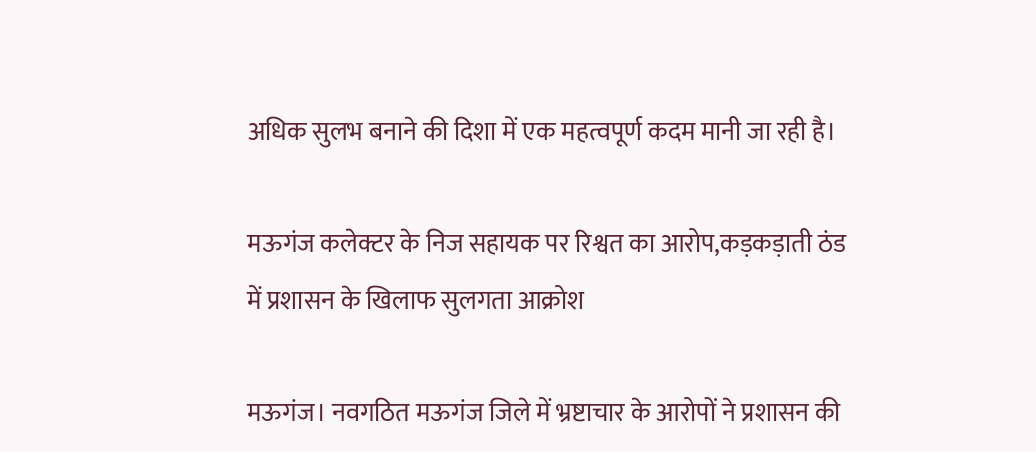अधिक सुलभ बनाने की दिशा में एक महत्वपूर्ण कदम मानी जा रही है।

मऊगंज कलेक्टर के निज सहायक पर रिश्वत का आरोप,कड़कड़ाती ठंड में प्रशासन के खिलाफ सुलगता आक्रोश

मऊगंज। नवगठित मऊगंज जिले में भ्रष्टाचार के आरोपों ने प्रशासन की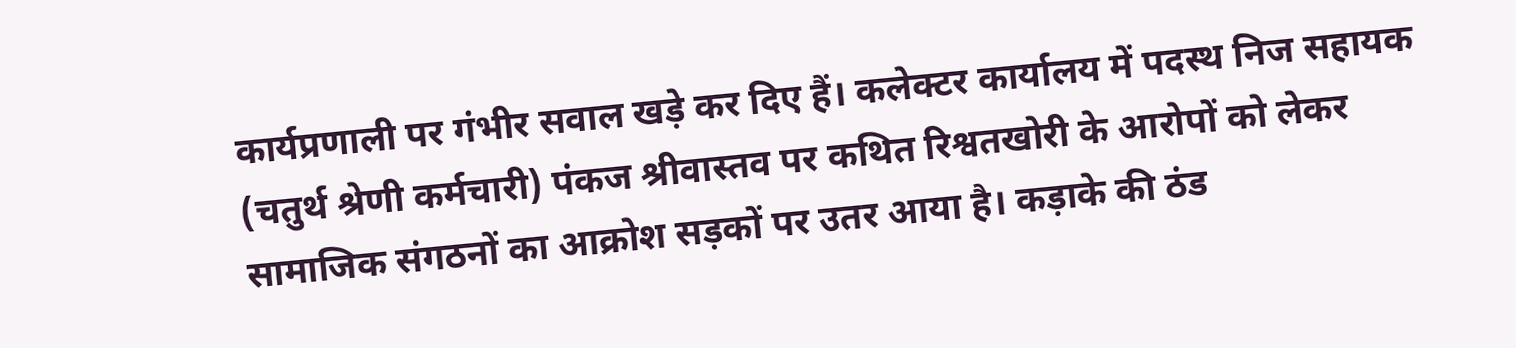कार्यप्रणाली पर गंभीर सवाल खड़े कर दिए हैं। कलेक्टर कार्यालय में पदस्थ निज सहायक (चतुर्थ श्रेणी कर्मचारी) पंकज श्रीवास्तव पर कथित रिश्वतखोरी के आरोपों को लेकर सामाजिक संगठनों का आक्रोश सड़कों पर उतर आया है। कड़ाके की ठंड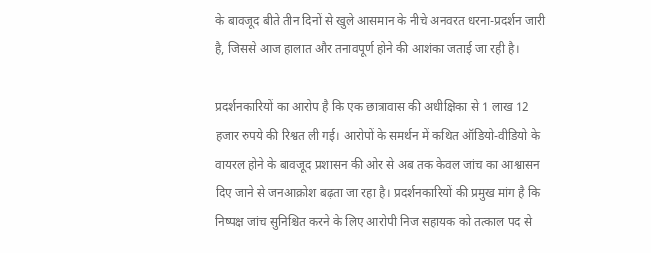के बावजूद बीते तीन दिनों से खुले आसमान के नीचे अनवरत धरना-प्रदर्शन जारी है, जिससे आज हालात और तनावपूर्ण होने की आशंका जताई जा रही है।

प्रदर्शनकारियों का आरोप है कि एक छात्रावास की अधीक्षिका से 1 लाख 12 हजार रुपये की रिश्वत ली गई। आरोपों के समर्थन में कथित ऑडियो-वीडियो के वायरल होने के बावजूद प्रशासन की ओर से अब तक केवल जांच का आश्वासन दिए जाने से जनआक्रोश बढ़ता जा रहा है। प्रदर्शनकारियों की प्रमुख मांग है कि निष्पक्ष जांच सुनिश्चित करने के लिए आरोपी निज सहायक को तत्काल पद से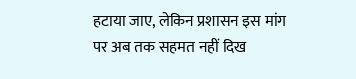हटाया जाए, लेकिन प्रशासन इस मांग पर अब तक सहमत नहीं दिख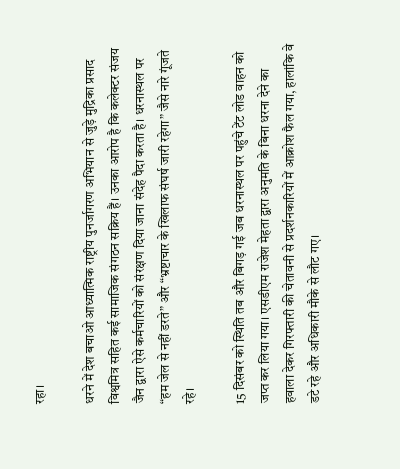रहा।

धरने में देश बचाओ आध्यात्मिक राष्ट्रीय पुनर्जागरण अभियान से जुड़े मुद्रिका प्रसाद विश्वमित्र सहित कई सामाजिक संगठन सक्रिय हैं। उनका आरोप है कि कलेक्टर संजय जैन द्वारा ऐसे कर्मचारियों को संरक्षण दिया जाना संदेह पैदा करता है। धरनास्थल पर “हम जेल से नहीं डरते” और “भ्रष्टाचार के खिलाफ संघर्ष जारी रहेगा” जैसे नारे गूंजते रहे।

15 दिसंबर को स्थिति तब और बिगड़ गई जब धरनास्थल पर पहुंचे टेंट लोड वाहन को जप्त कर लिया गया। एसडीएम राजेश मेहता द्वारा अनुमति के बिना धरना देने का हवाला देकर गिरफ्तारी की चेतावनी से प्रदर्शनकारियों में आक्रोश फैल गया, हालांकि वे डटे रहे और अधिकारी मौके से लौट गए।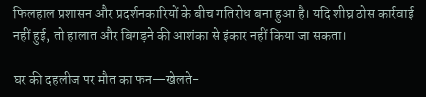फिलहाल प्रशासन और प्रदर्शनकारियों के बीच गतिरोध बना हुआ है। यदि शीघ्र ठोस कार्रवाई नहीं हुई, तो हालात और बिगड़ने की आशंका से इंकार नहीं किया जा सकता।

घर की दहलीज पर मौत का फन—खेलते-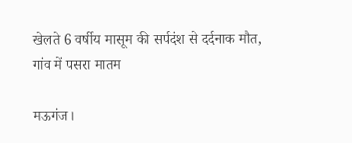खेलते 6 वर्षीय मासूम की सर्पदंश से दर्दनाक मौत, गांव में पसरा मातम

मऊगंज।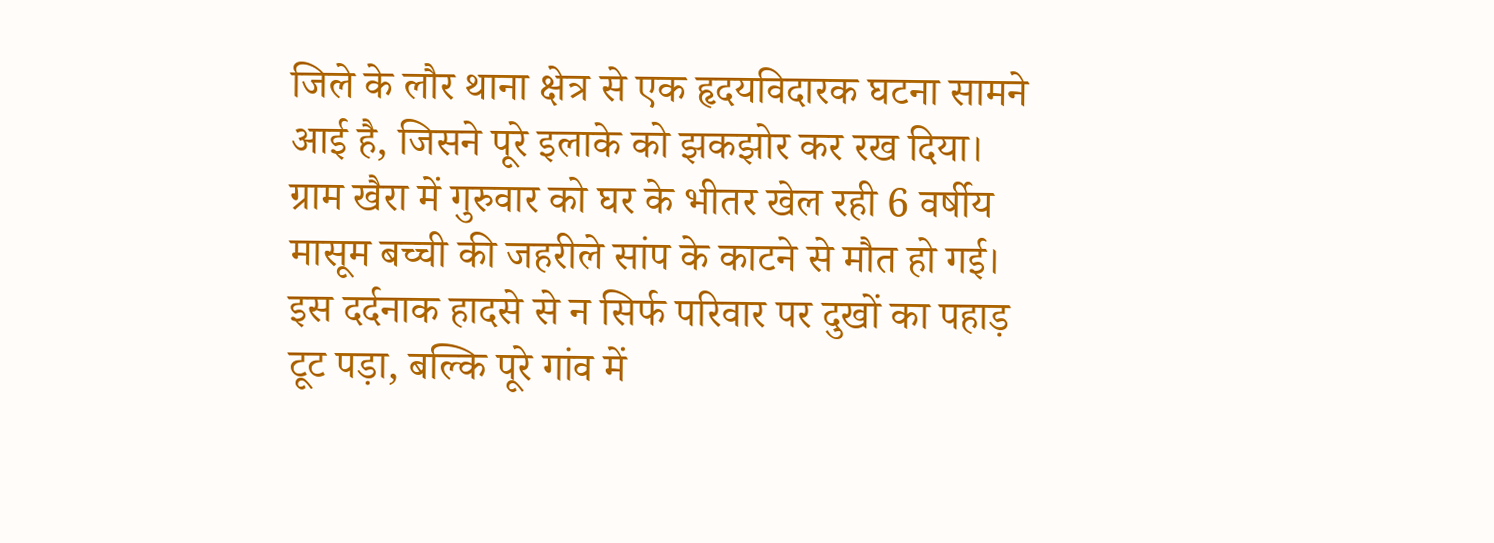जिले के लौर थाना क्षेत्र से एक हृदयविदारक घटना सामने आई है, जिसने पूरे इलाके को झकझोर कर रख दिया। ग्राम खैरा में गुरुवार को घर के भीतर खेल रही 6 वर्षीय मासूम बच्ची की जहरीले सांप के काटने से मौत हो गई। इस दर्दनाक हादसे से न सिर्फ परिवार पर दुखों का पहाड़ टूट पड़ा, बल्कि पूरे गांव में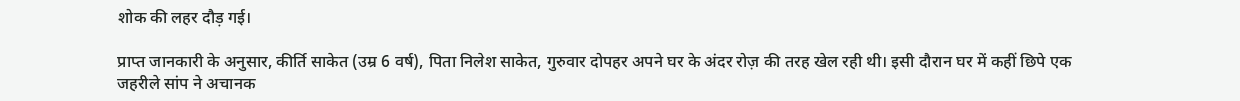शोक की लहर दौड़ गई।

प्राप्त जानकारी के अनुसार, कीर्ति साकेत (उम्र 6 वर्ष), पिता निलेश साकेत, गुरुवार दोपहर अपने घर के अंदर रोज़ की तरह खेल रही थी। इसी दौरान घर में कहीं छिपे एक जहरीले सांप ने अचानक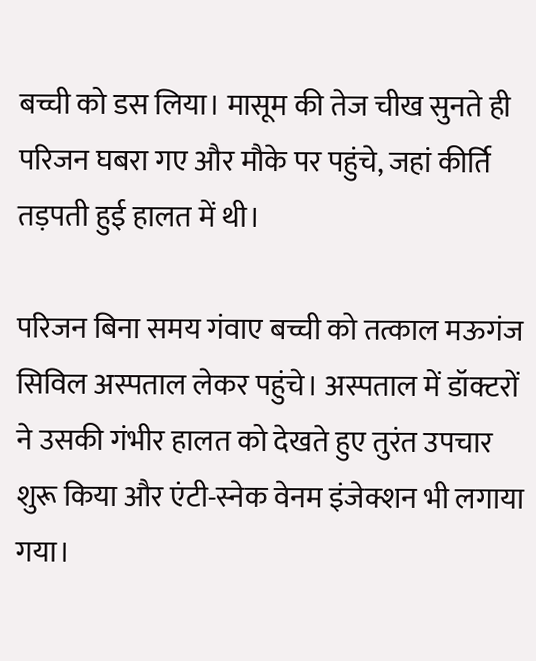बच्ची को डस लिया। मासूम की तेज चीख सुनते ही परिजन घबरा गए और मौके पर पहुंचे, जहां कीर्ति तड़पती हुई हालत में थी।

परिजन बिना समय गंवाए बच्ची को तत्काल मऊगंज सिविल अस्पताल लेकर पहुंचे। अस्पताल में डॉक्टरों ने उसकी गंभीर हालत को देखते हुए तुरंत उपचार शुरू किया और एंटी-स्नेक वेनम इंजेक्शन भी लगाया गया।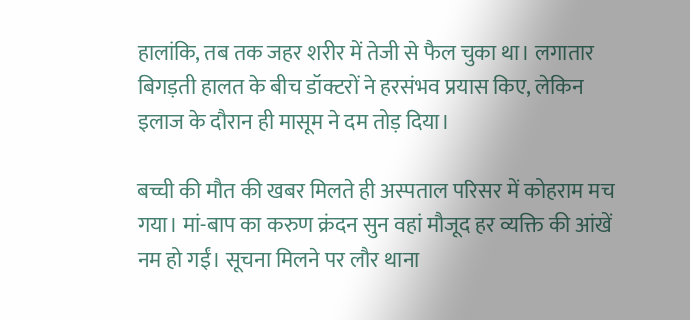हालांकि, तब तक जहर शरीर में तेजी से फैल चुका था। लगातार बिगड़ती हालत के बीच डॉक्टरों ने हरसंभव प्रयास किए, लेकिन इलाज के दौरान ही मासूम ने दम तोड़ दिया।

बच्ची की मौत की खबर मिलते ही अस्पताल परिसर में कोहराम मच गया। मां-बाप का करुण क्रंदन सुन वहां मौजूद हर व्यक्ति की आंखें नम हो गईं। सूचना मिलने पर लौर थाना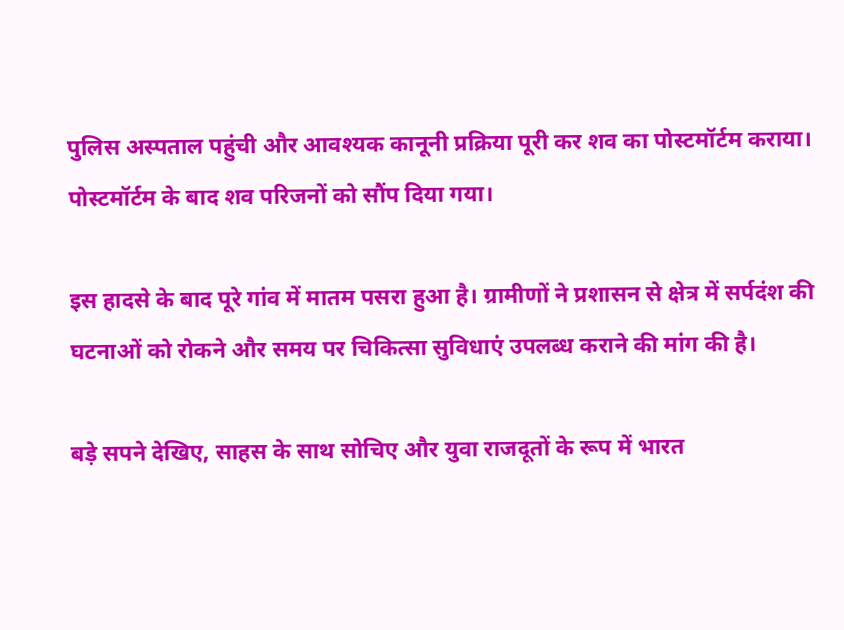पुलिस अस्पताल पहुंची और आवश्यक कानूनी प्रक्रिया पूरी कर शव का पोस्टमॉर्टम कराया। पोस्टमॉर्टम के बाद शव परिजनों को सौंप दिया गया।

इस हादसे के बाद पूरे गांव में मातम पसरा हुआ है। ग्रामीणों ने प्रशासन से क्षेत्र में सर्पदंश की घटनाओं को रोकने और समय पर चिकित्सा सुविधाएं उपलब्ध कराने की मांग की है।

बड़े सपने देखिए, साहस के साथ सोचिए और युवा राजदूतों के रूप में भारत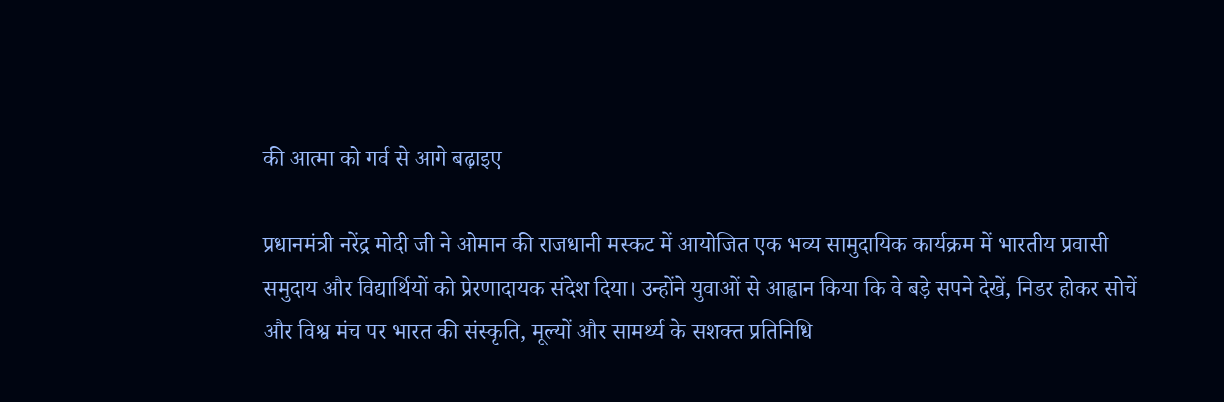की आत्मा को गर्व से आगे बढ़ाइए

प्रधानमंत्री नरेंद्र मोदी जी ने ओमान की राजधानी मस्कट में आयोजित एक भव्य सामुदायिक कार्यक्रम में भारतीय प्रवासी समुदाय और विद्यार्थियों को प्रेरणादायक संदेश दिया। उन्होंने युवाओं से आह्वान किया कि वे बड़े सपने देखें, निडर होकर सोचें और विश्व मंच पर भारत की संस्कृति, मूल्यों और सामर्थ्य के सशक्त प्रतिनिधि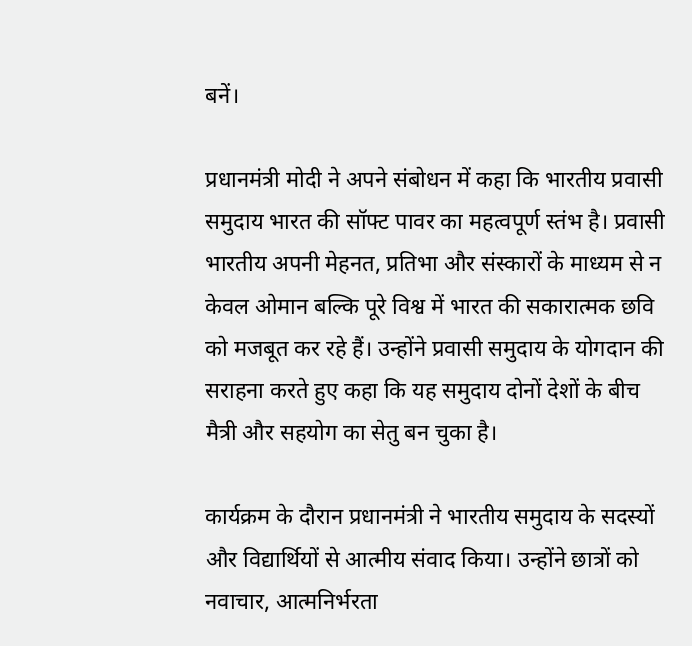बनें।

प्रधानमंत्री मोदी ने अपने संबोधन में कहा कि भारतीय प्रवासी समुदाय भारत की सॉफ्ट पावर का महत्वपूर्ण स्तंभ है। प्रवासी भारतीय अपनी मेहनत, प्रतिभा और संस्कारों के माध्यम से न केवल ओमान बल्कि पूरे विश्व में भारत की सकारात्मक छवि को मजबूत कर रहे हैं। उन्होंने प्रवासी समुदाय के योगदान की सराहना करते हुए कहा कि यह समुदाय दोनों देशों के बीच मैत्री और सहयोग का सेतु बन चुका है।

कार्यक्रम के दौरान प्रधानमंत्री ने भारतीय समुदाय के सदस्यों और विद्यार्थियों से आत्मीय संवाद किया। उन्होंने छात्रों को नवाचार, आत्मनिर्भरता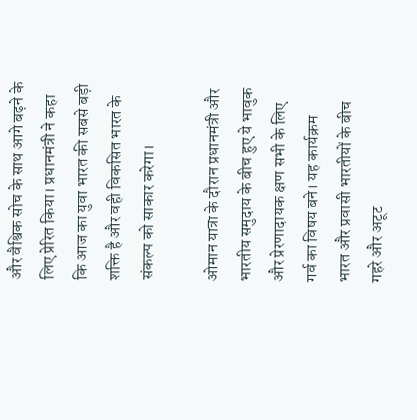और वैश्विक सोच के साथ आगे बढ़ने के लिए प्रेरित किया। प्रधानमंत्री ने कहा कि आज का युवा भारत की सबसे बड़ी शक्ति है और वही विकसित भारत के संकल्प को साकार करेगा।

ओमान यात्रा के दौरान प्रधानमंत्री और भारतीय समुदाय के बीच हुए ये भावुक और प्रेरणादायक क्षण सभी के लिए गर्व का विषय बने। यह कार्यक्रम भारत और प्रवासी भारतीयों के बीच गहरे और अटूट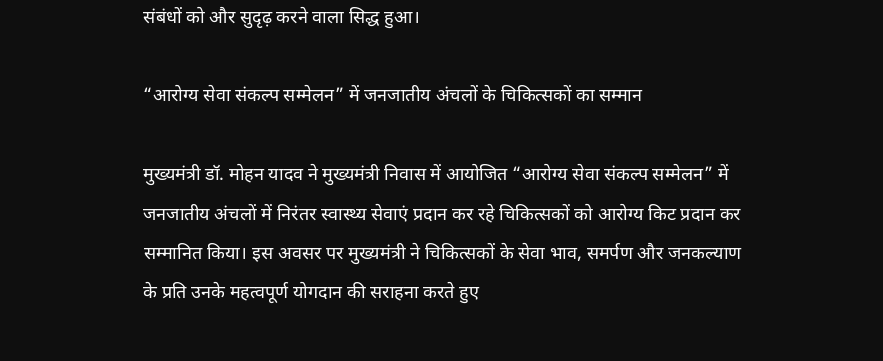संबंधों को और सुदृढ़ करने वाला सिद्ध हुआ।

“आरोग्य सेवा संकल्प सम्मेलन” में जनजातीय अंचलों के चिकित्सकों का सम्मान

मुख्यमंत्री डॉ. मोहन यादव ने मुख्यमंत्री निवास में आयोजित “आरोग्य सेवा संकल्प सम्मेलन” में जनजातीय अंचलों में निरंतर स्वास्थ्य सेवाएं प्रदान कर रहे चिकित्सकों को आरोग्य किट प्रदान कर सम्मानित किया। इस अवसर पर मुख्यमंत्री ने चिकित्सकों के सेवा भाव, समर्पण और जनकल्याण के प्रति उनके महत्वपूर्ण योगदान की सराहना करते हुए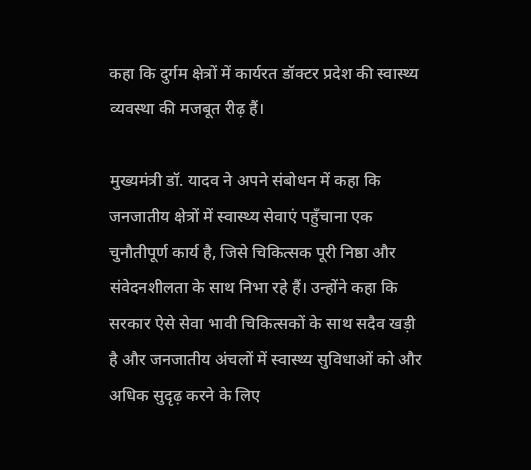कहा कि दुर्गम क्षेत्रों में कार्यरत डॉक्टर प्रदेश की स्वास्थ्य व्यवस्था की मजबूत रीढ़ हैं।

मुख्यमंत्री डॉ. यादव ने अपने संबोधन में कहा कि जनजातीय क्षेत्रों में स्वास्थ्य सेवाएं पहुँचाना एक चुनौतीपूर्ण कार्य है, जिसे चिकित्सक पूरी निष्ठा और संवेदनशीलता के साथ निभा रहे हैं। उन्होंने कहा कि सरकार ऐसे सेवा भावी चिकित्सकों के साथ सदैव खड़ी है और जनजातीय अंचलों में स्वास्थ्य सुविधाओं को और अधिक सुदृढ़ करने के लिए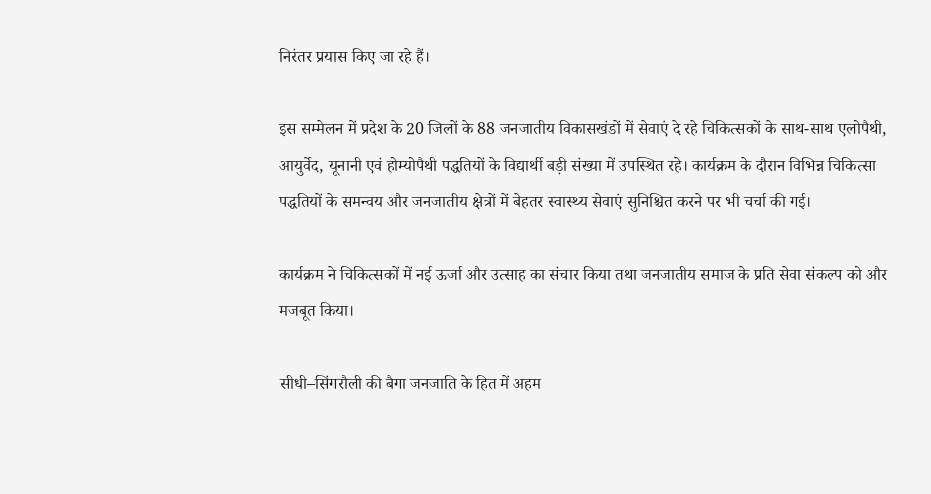निरंतर प्रयास किए जा रहे हैं।

इस सम्मेलन में प्रदेश के 20 जिलों के 88 जनजातीय विकासखंडों में सेवाएं दे रहे चिकित्सकों के साथ-साथ एलोपैथी, आयुर्वेद, यूनानी एवं होम्योपैथी पद्धतियों के विद्यार्थी बड़ी संख्या में उपस्थित रहे। कार्यक्रम के दौरान विभिन्न चिकित्सा पद्धतियों के समन्वय और जनजातीय क्षेत्रों में बेहतर स्वास्थ्य सेवाएं सुनिश्चित करने पर भी चर्चा की गई।

कार्यक्रम ने चिकित्सकों में नई ऊर्जा और उत्साह का संचार किया तथा जनजातीय समाज के प्रति सेवा संकल्प को और मजबूत किया।

सीधी–सिंगरौली की बैगा जनजाति के हित में अहम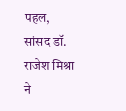पहल, सांसद डॉ. राजेश मिश्रा ने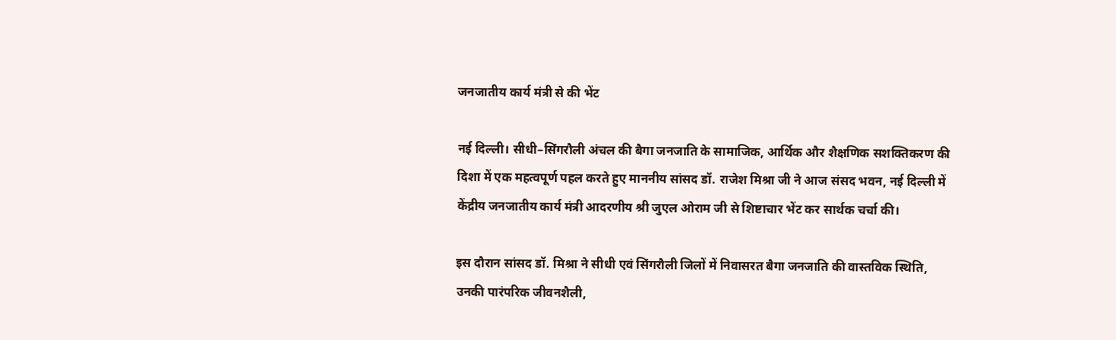जनजातीय कार्य मंत्री से की भेंट

नई दिल्ली। सीधी–सिंगरौली अंचल की बैगा जनजाति के सामाजिक, आर्थिक और शैक्षणिक सशक्तिकरण की दिशा में एक महत्वपूर्ण पहल करते हुए माननीय सांसद डॉ. राजेश मिश्रा जी ने आज संसद भवन, नई दिल्ली में केंद्रीय जनजातीय कार्य मंत्री आदरणीय श्री जुएल ओराम जी से शिष्टाचार भेंट कर सार्थक चर्चा की।

इस दौरान सांसद डॉ. मिश्रा ने सीधी एवं सिंगरौली जिलों में निवासरत बैगा जनजाति की वास्तविक स्थिति, उनकी पारंपरिक जीवनशैली,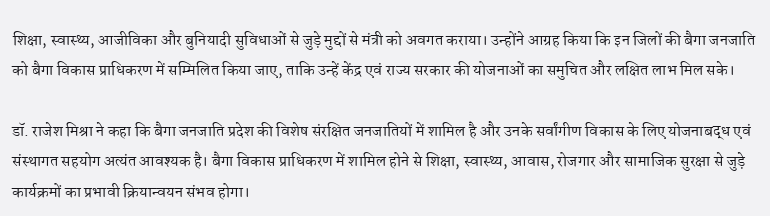शिक्षा, स्वास्थ्य, आजीविका और बुनियादी सुविधाओं से जुड़े मुद्दों से मंत्री को अवगत कराया। उन्होंने आग्रह किया कि इन जिलों की बैगा जनजाति को बैगा विकास प्राधिकरण में सम्मिलित किया जाए, ताकि उन्हें केंद्र एवं राज्य सरकार की योजनाओं का समुचित और लक्षित लाभ मिल सके।

डॉ. राजेश मिश्रा ने कहा कि बैगा जनजाति प्रदेश की विशेष संरक्षित जनजातियों में शामिल है और उनके सर्वांगीण विकास के लिए योजनाबद्ध एवं संस्थागत सहयोग अत्यंत आवश्यक है। बैगा विकास प्राधिकरण में शामिल होने से शिक्षा, स्वास्थ्य, आवास, रोजगार और सामाजिक सुरक्षा से जुड़े कार्यक्रमों का प्रभावी क्रियान्वयन संभव होगा।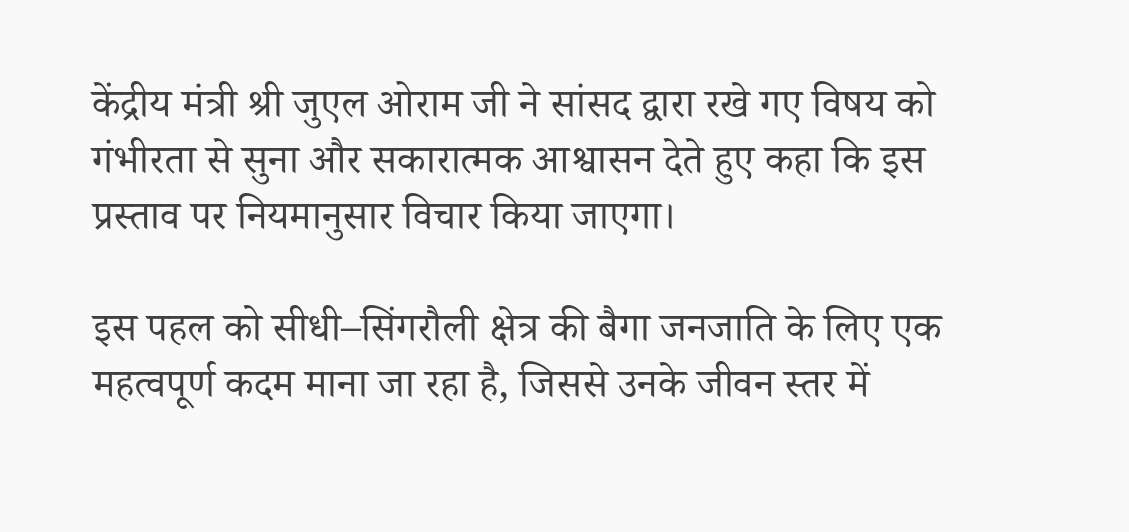केंद्रीय मंत्री श्री जुएल ओराम जी ने सांसद द्वारा रखे गए विषय को गंभीरता से सुना और सकारात्मक आश्वासन देते हुए कहा कि इस प्रस्ताव पर नियमानुसार विचार किया जाएगा।

इस पहल को सीधी–सिंगरौली क्षेत्र की बैगा जनजाति के लिए एक महत्वपूर्ण कदम माना जा रहा है, जिससे उनके जीवन स्तर में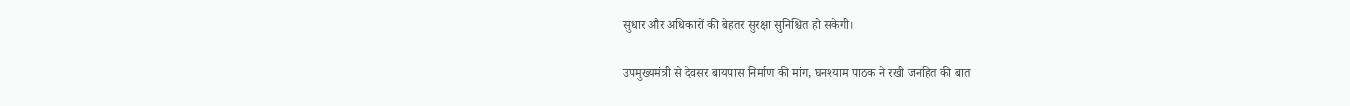सुधार और अधिकारों की बेहतर सुरक्षा सुनिश्चित हो सकेगी।

उपमुख्यमंत्री से देवसर बायपास निर्माण की मांग, घनश्याम पाठक ने रखी जनहित की बात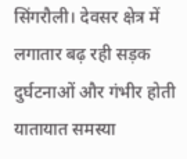सिंगरौली। देवसर क्षेत्र में लगातार बढ़ रही सड़क दुर्घटनाओं और गंभीर होती यातायात समस्या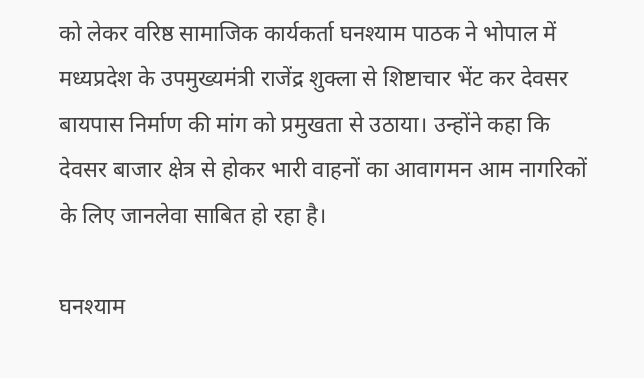को लेकर वरिष्ठ सामाजिक कार्यकर्ता घनश्याम पाठक ने भोपाल में मध्यप्रदेश के उपमुख्यमंत्री राजेंद्र शुक्ला से शिष्टाचार भेंट कर देवसर बायपास निर्माण की मांग को प्रमुखता से उठाया। उन्होंने कहा कि देवसर बाजार क्षेत्र से होकर भारी वाहनों का आवागमन आम नागरिकों के लिए जानलेवा साबित हो रहा है।

घनश्याम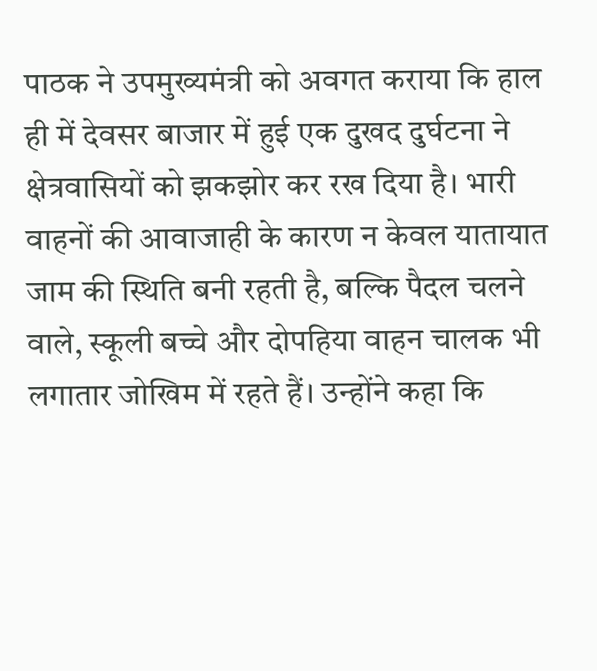पाठक ने उपमुख्यमंत्री को अवगत कराया कि हाल ही में देवसर बाजार में हुई एक दुखद दुर्घटना ने क्षेत्रवासियों को झकझोर कर रख दिया है। भारी वाहनों की आवाजाही के कारण न केवल यातायात जाम की स्थिति बनी रहती है, बल्कि पैदल चलने वाले, स्कूली बच्चे और दोपहिया वाहन चालक भी लगातार जोखिम में रहते हैं। उन्होंने कहा कि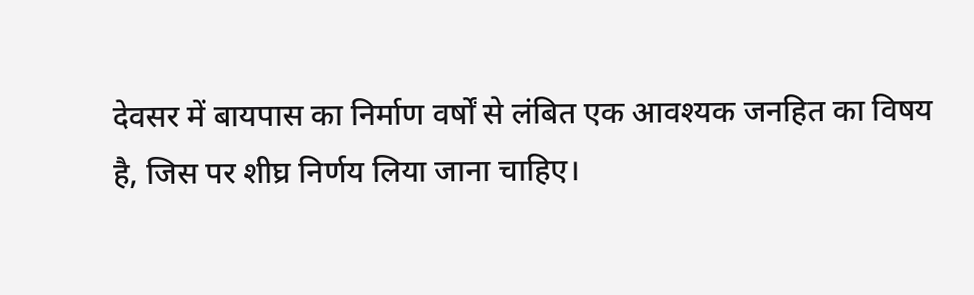देवसर में बायपास का निर्माण वर्षों से लंबित एक आवश्यक जनहित का विषय है, जिस पर शीघ्र निर्णय लिया जाना चाहिए।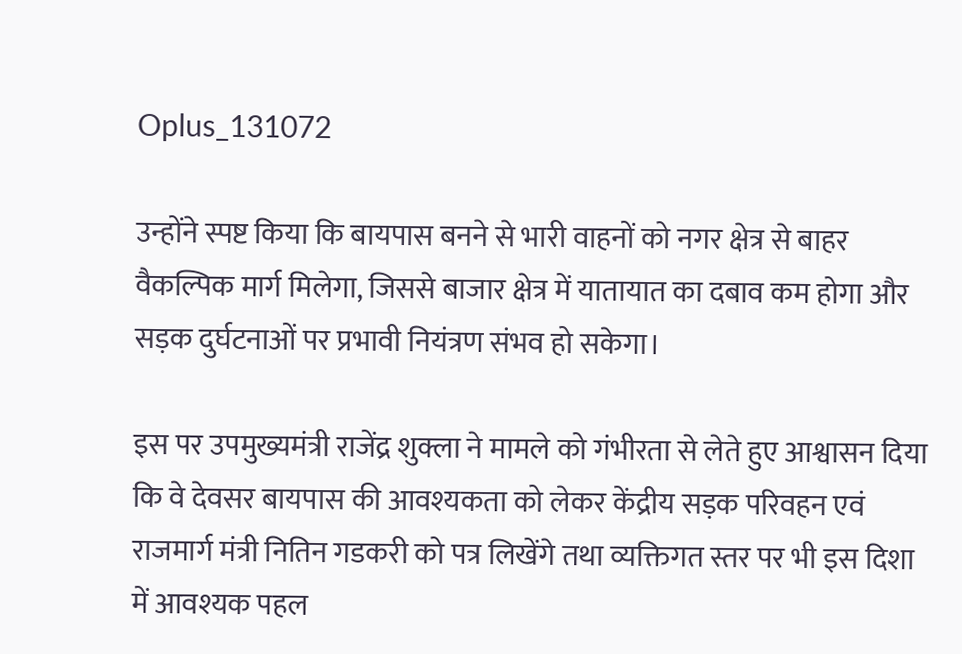Oplus_131072

उन्होंने स्पष्ट किया कि बायपास बनने से भारी वाहनों को नगर क्षेत्र से बाहर वैकल्पिक मार्ग मिलेगा, जिससे बाजार क्षेत्र में यातायात का दबाव कम होगा और सड़क दुर्घटनाओं पर प्रभावी नियंत्रण संभव हो सकेगा।

इस पर उपमुख्यमंत्री राजेंद्र शुक्ला ने मामले को गंभीरता से लेते हुए आश्वासन दिया कि वे देवसर बायपास की आवश्यकता को लेकर केंद्रीय सड़क परिवहन एवं राजमार्ग मंत्री नितिन गडकरी को पत्र लिखेंगे तथा व्यक्तिगत स्तर पर भी इस दिशा में आवश्यक पहल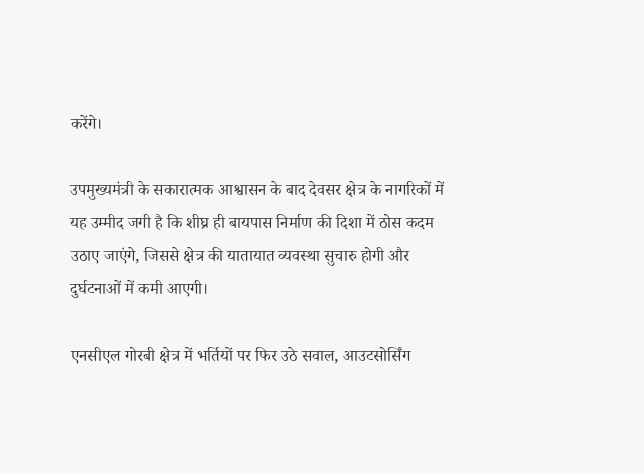करेंगे।

उपमुख्यमंत्री के सकारात्मक आश्वासन के बाद देवसर क्षेत्र के नागरिकों में यह उम्मीद जगी है कि शीघ्र ही बायपास निर्माण की दिशा में ठोस कदम उठाए जाएंगे, जिससे क्षेत्र की यातायात व्यवस्था सुचारु होगी और दुर्घटनाओं में कमी आएगी।

एनसीएल गोरबी क्षेत्र में भर्तियों पर फिर उठे सवाल, आउटसोर्सिंग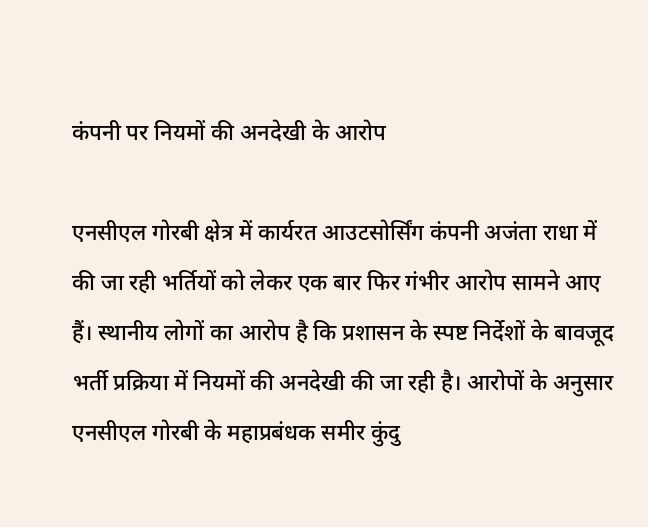कंपनी पर नियमों की अनदेखी के आरोप

एनसीएल गोरबी क्षेत्र में कार्यरत आउटसोर्सिंग कंपनी अजंता राधा में की जा रही भर्तियों को लेकर एक बार फिर गंभीर आरोप सामने आए हैं। स्थानीय लोगों का आरोप है कि प्रशासन के स्पष्ट निर्देशों के बावजूद भर्ती प्रक्रिया में नियमों की अनदेखी की जा रही है। आरोपों के अनुसार एनसीएल गोरबी के महाप्रबंधक समीर कुंदु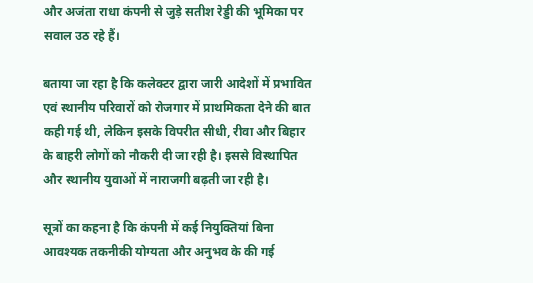और अजंता राधा कंपनी से जुड़े सतीश रेड्डी की भूमिका पर सवाल उठ रहे हैं।

बताया जा रहा है कि कलेक्टर द्वारा जारी आदेशों में प्रभावित एवं स्थानीय परिवारों को रोजगार में प्राथमिकता देने की बात कही गई थी, लेकिन इसके विपरीत सीधी, रीवा और बिहार के बाहरी लोगों को नौकरी दी जा रही है। इससे विस्थापित और स्थानीय युवाओं में नाराजगी बढ़ती जा रही है।

सूत्रों का कहना है कि कंपनी में कई नियुक्तियां बिना आवश्यक तकनीकी योग्यता और अनुभव के की गई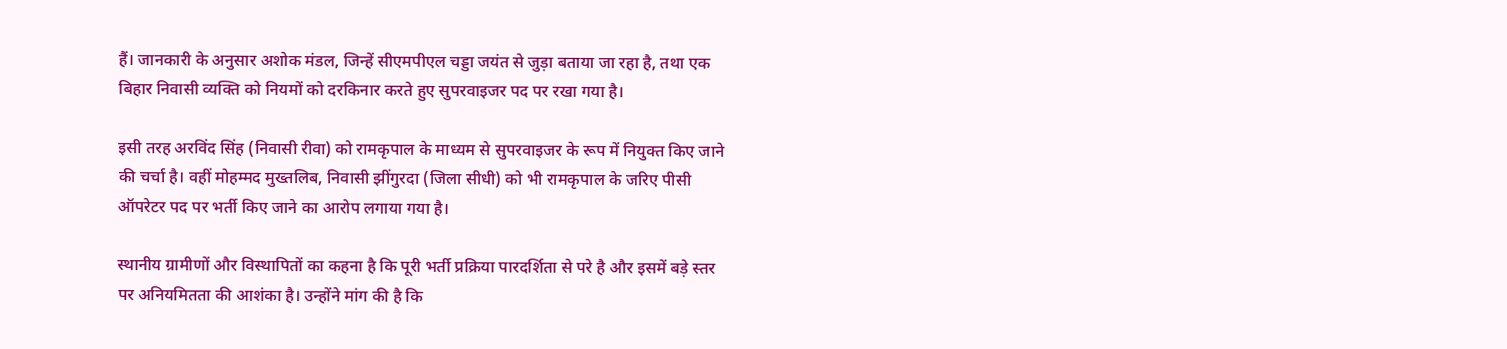हैं। जानकारी के अनुसार अशोक मंडल, जिन्हें सीएमपीएल चड्डा जयंत से जुड़ा बताया जा रहा है, तथा एक बिहार निवासी व्यक्ति को नियमों को दरकिनार करते हुए सुपरवाइजर पद पर रखा गया है।

इसी तरह अरविंद सिंह (निवासी रीवा) को रामकृपाल के माध्यम से सुपरवाइजर के रूप में नियुक्त किए जाने की चर्चा है। वहीं मोहम्मद मुख्तलिब, निवासी झींगुरदा (जिला सीधी) को भी रामकृपाल के जरिए पीसी ऑपरेटर पद पर भर्ती किए जाने का आरोप लगाया गया है।

स्थानीय ग्रामीणों और विस्थापितों का कहना है कि पूरी भर्ती प्रक्रिया पारदर्शिता से परे है और इसमें बड़े स्तर पर अनियमितता की आशंका है। उन्होंने मांग की है कि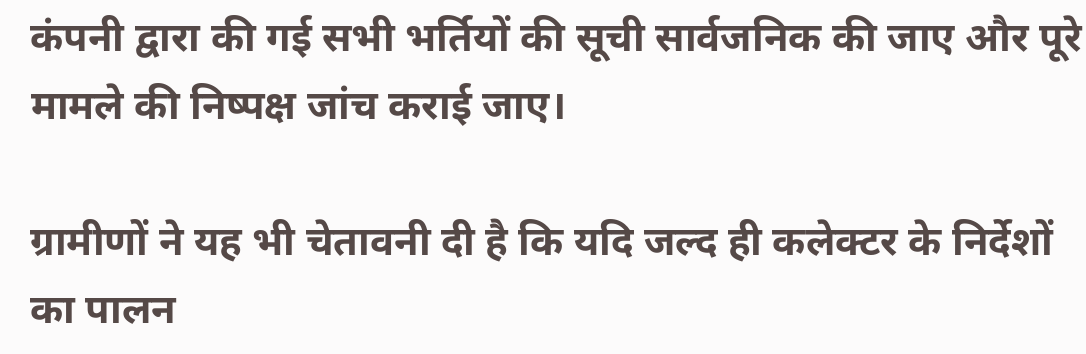कंपनी द्वारा की गई सभी भर्तियों की सूची सार्वजनिक की जाए और पूरे मामले की निष्पक्ष जांच कराई जाए।

ग्रामीणों ने यह भी चेतावनी दी है कि यदि जल्द ही कलेक्टर के निर्देशों का पालन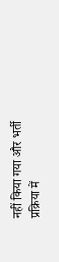नहीं किया गया और भर्ती प्रक्रिया में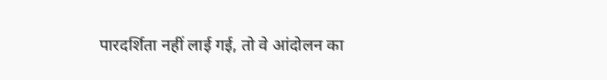पारदर्शिता नहीं लाई गई, तो वे आंदोलन का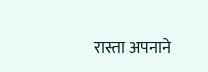रास्ता अपनाने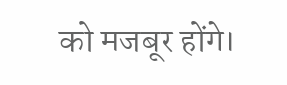को मजबूर होंगे।